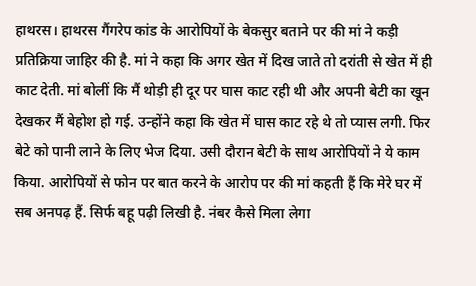हाथरस। हाथरस गैंगरेप कांड के आरोपियों के बेकसुर बताने पर की मां ने कड़ी प्रतिक्रिया जाहिर की है. मां ने कहा कि अगर खेत में दिख जाते तो दरांती से खेत में ही काट देती. मां बोलीं कि मैं थोड़ी ही दूर पर घास काट रही थी और अपनी बेटी का खून देखकर मैं बेहोश हो गई. उन्होंने कहा कि खेत में घास काट रहे थे तो प्यास लगी. फिर बेटे को पानी लाने के लिए भेज दिया. उसी दौरान बेटी के साथ आरोपियों ने ये काम किया. आरोपियों से फोन पर बात करने के आरोप पर की मां कहती हैं कि मेरे घर में सब अनपढ़ हैं. सिर्फ बहू पढ़ी लिखी है. नंबर कैसे मिला लेगा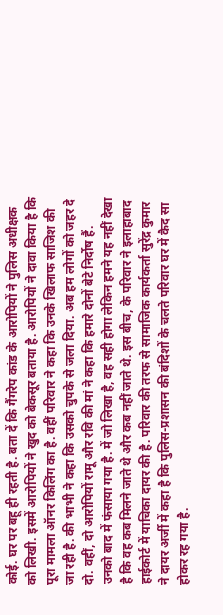कोई. घर पर बहू ही रहती है. बता दें कि गैंगरेप कांड के आरोपियों ने पुलिस अधीक्षक को लिखी. इसमें आरोपियों ने खुद को बेकसूर बताया है. आरोपियों ने दावा किया है कि पूरा मामला ऑनर किलिंग का है. वहीं परिवार ने कहा कि उनके खिलाफ साजिश की जा रही है. की भाभी ने कहा कि उसको चुपके से जला दिया. अब हम लोगों को जहर दे दो. वहीं, दो आरोपियों रामू और रवि की मां ने कहा कि हमारे दोनों बेटे निर्दोष हैं. उनको बाद में फंसाया गया है. में जो लिखा है, वह सही होगा लेकिन हमने यह नहीं देखा है कि वह कब मिलने जाते थे और कब नहीं जाते थे. इस बीच, के परिवार ने इलाहाबाद हाईकोर्ट में याचिका दायर की है. परिवार की तरफ से सामाजिक कार्यकर्ता सुरेंद्र कुमार ने दायर अर्जी में कहा है कि पुलिस-प्रशासन की बंदिशों के चलते परिवार घर में कैद सा होकर रह गया है.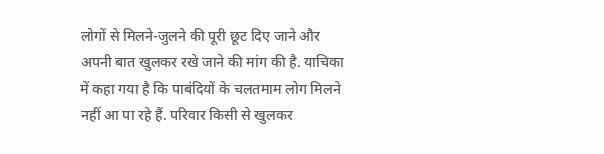लोगों से मिलने-जुलने की पूरी छूट दिए जाने और अपनी बात खुलकर रखे जाने की मांग की है. याचिका में कहा गया है कि पाबंदियों के चलतमाम लोग मिलने नहीं आ पा रहे हैं. परिवार किसी से खुलकर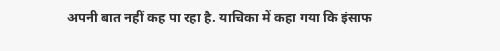अपनी बात नहीं कह पा रहा है. याचिका में कहा गया कि इंसाफ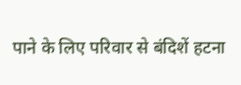पाने के लिए परिवार से बंदिशें हटना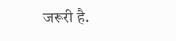जरूरी है.